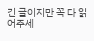긴 글이지만 꼭 다 읽어주세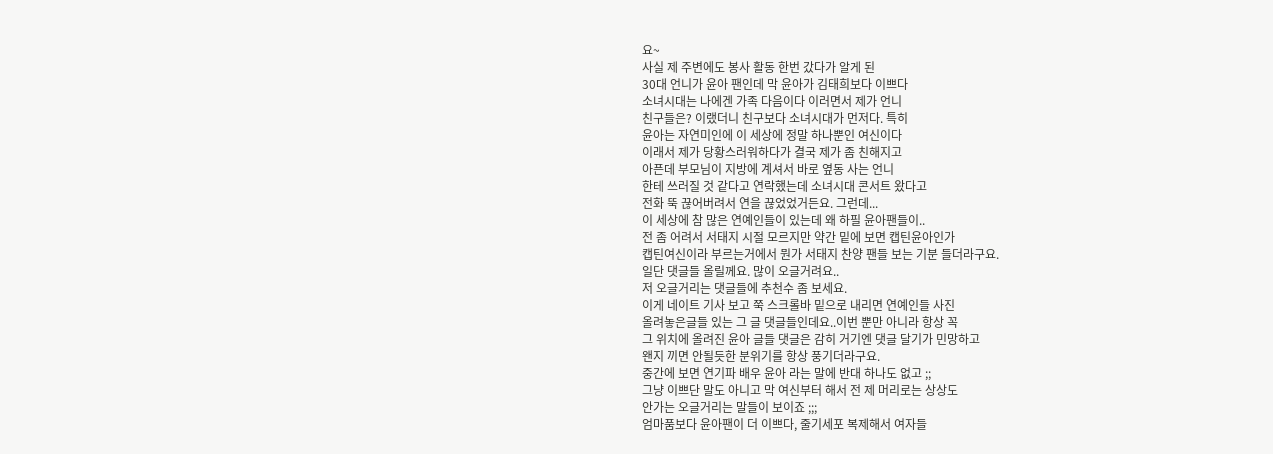요~
사실 제 주변에도 봉사 활동 한번 갔다가 알게 된
30대 언니가 윤아 팬인데 막 윤아가 김태희보다 이쁘다
소녀시대는 나에겐 가족 다음이다 이러면서 제가 언니
친구들은? 이랬더니 친구보다 소녀시대가 먼저다. 특히
윤아는 자연미인에 이 세상에 정말 하나뿐인 여신이다
이래서 제가 당황스러워하다가 결국 제가 좀 친해지고
아픈데 부모님이 지방에 계셔서 바로 옆동 사는 언니
한테 쓰러질 것 같다고 연락했는데 소녀시대 콘서트 왔다고
전화 뚝 끊어버려서 연을 끊었었거든요. 그런데...
이 세상에 참 많은 연예인들이 있는데 왜 하필 윤아팬들이..
전 좀 어려서 서태지 시절 모르지만 약간 밑에 보면 캡틴윤아인가
캡틴여신이라 부르는거에서 뭔가 서태지 찬양 팬들 보는 기분 들더라구요.
일단 댓글들 올릴께요. 많이 오글거려요..
저 오글거리는 댓글들에 추천수 좀 보세요.
이게 네이트 기사 보고 쭉 스크롤바 밑으로 내리면 연예인들 사진
올려놓은글들 있는 그 글 댓글들인데요..이번 뿐만 아니라 항상 꼭
그 위치에 올려진 윤아 글들 댓글은 감히 거기엔 댓글 달기가 민망하고
왠지 끼면 안될듯한 분위기를 항상 풍기더라구요.
중간에 보면 연기파 배우 윤아 라는 말에 반대 하나도 없고 ;;
그냥 이쁘단 말도 아니고 막 여신부터 해서 전 제 머리로는 상상도
안가는 오글거리는 말들이 보이죠 ;;;
엄마품보다 윤아팬이 더 이쁘다, 줄기세포 복제해서 여자들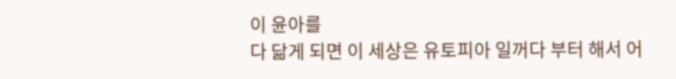이 윤아를
다 닮게 되면 이 세상은 유토피아 일꺼다 부터 해서 어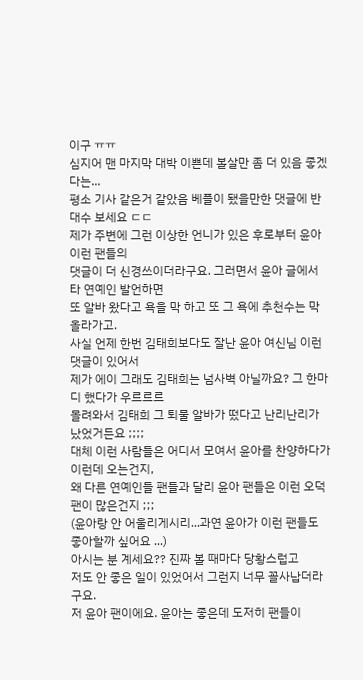이구 ㅠㅠ
심지어 맨 마지막 대박 이쁜데 볼살만 좀 더 있음 좋겠다는...
평소 기사 같은거 같았음 베플이 됐을만한 댓글에 반대수 보세요 ㄷㄷ
제가 주변에 그런 이상한 언니가 있은 후로부터 윤아 이런 팬들의
댓글이 더 신경쓰이더라구요. 그러면서 윤아 글에서 타 연예인 발언하면
또 알바 왔다고 욕을 막 하고 또 그 욕에 추천수는 막 올라가고.
사실 언제 한번 김태희보다도 잘난 윤아 여신님 이런 댓글이 있어서
제가 에이 그래도 김태희는 넘사벽 아닐까요? 그 한마디 했다가 우르르르
몰려와서 김태희 그 퇴물 알바가 떴다고 난리난리가 났었거든요 ;;;;
대체 이런 사람들은 어디서 모여서 윤아를 찬양하다가 이런데 오는건지,
왜 다른 연예인들 팬들과 달리 윤아 팬들은 이런 오덕팬이 많은건지 ;;;
(윤아랑 안 어울리게시리...과연 윤아가 이런 팬들도 좋아할까 싶어요 ...)
아시는 분 계세요?? 진짜 볼 때마다 당황스럽고
저도 안 좋은 일이 있었어서 그런지 너무 꼴사납더라구요.
저 윤아 팬이에요. 윤아는 좋은데 도저히 팬들이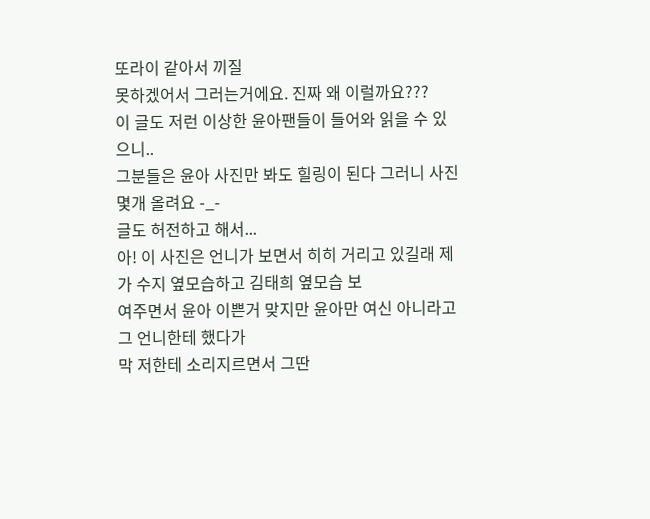또라이 같아서 끼질
못하겠어서 그러는거에요. 진짜 왜 이럴까요???
이 글도 저런 이상한 윤아팬들이 들어와 읽을 수 있으니..
그분들은 윤아 사진만 봐도 힐링이 된다 그러니 사진 몇개 올려요 -_-
글도 허전하고 해서...
아! 이 사진은 언니가 보면서 히히 거리고 있길래 제가 수지 옆모습하고 김태희 옆모습 보
여주면서 윤아 이쁜거 맞지만 윤아만 여신 아니라고 그 언니한테 했다가
막 저한테 소리지르면서 그딴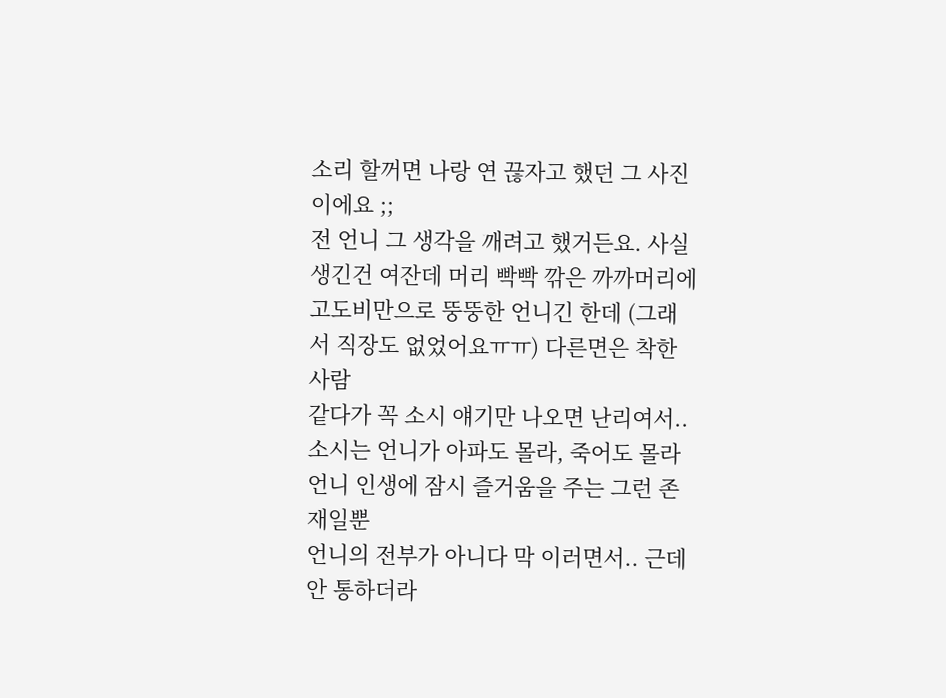소리 할꺼면 나랑 연 끊자고 했던 그 사진이에요 ;;
전 언니 그 생각을 깨려고 했거든요. 사실 생긴건 여잔데 머리 빡빡 깎은 까까머리에
고도비만으로 뚱뚱한 언니긴 한데 (그래서 직장도 없었어요ㅠㅠ) 다른면은 착한 사람
같다가 꼭 소시 얘기만 나오면 난리여서..
소시는 언니가 아파도 몰라, 죽어도 몰라 언니 인생에 잠시 즐거움을 주는 그런 존재일뿐
언니의 전부가 아니다 막 이러면서.. 근데 안 통하더라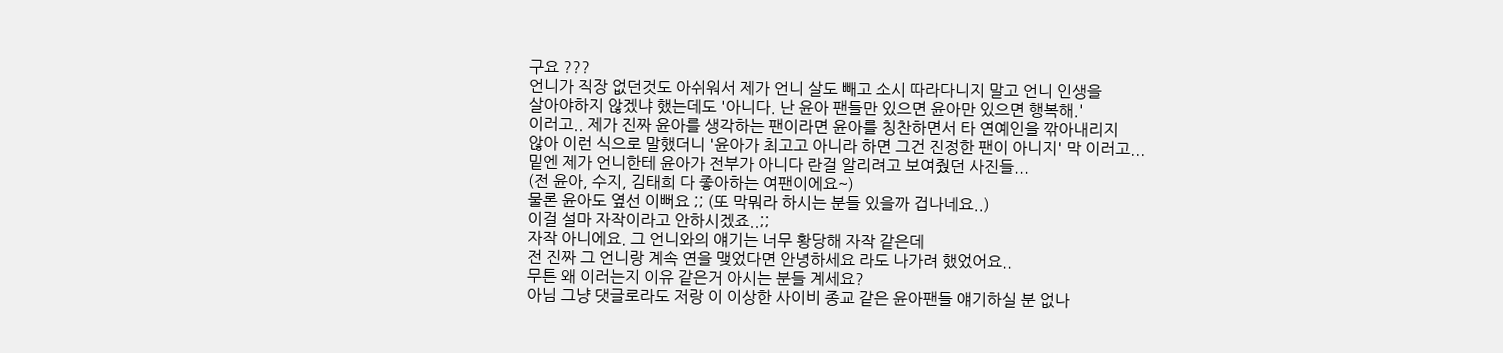구요 ???
언니가 직장 없던것도 아쉬워서 제가 언니 살도 빼고 소시 따라다니지 말고 언니 인생을
살아야하지 않겠냐 했는데도 '아니다. 난 윤아 팬들만 있으면 윤아만 있으면 행복해.'
이러고.. 제가 진짜 윤아를 생각하는 팬이라면 윤아를 칭찬하면서 타 연예인을 깎아내리지
않아 이런 식으로 말했더니 '윤아가 최고고 아니라 하면 그건 진정한 팬이 아니지' 막 이러고...
밑엔 제가 언니한테 윤아가 전부가 아니다 란걸 알리려고 보여줬던 사진들...
(전 윤아, 수지, 김태희 다 좋아하는 여팬이에요~)
물론 윤아도 옆선 이뻐요 ;; (또 막뭐라 하시는 분들 있을까 겁나네요..)
이걸 설마 자작이라고 안하시겠죠..;;
자작 아니에요. 그 언니와의 얘기는 너무 황당해 자작 같은데
전 진짜 그 언니랑 계속 연을 맺었다면 안녕하세요 라도 나가려 했었어요..
무튼 왜 이러는지 이유 같은거 아시는 분들 계세요?
아님 그냥 댓글로라도 저랑 이 이상한 사이비 종교 같은 윤아팬들 얘기하실 분 없나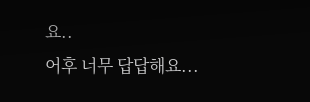요..
어후 너무 답답해요...